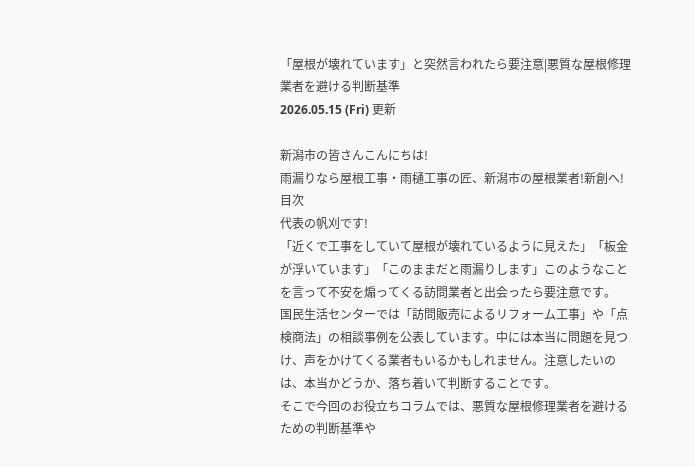「屋根が壊れています」と突然言われたら要注意|悪質な屋根修理業者を避ける判断基準
2026.05.15 (Fri) 更新

新潟市の皆さんこんにちは!
雨漏りなら屋根工事・雨樋工事の匠、新潟市の屋根業者!新創へ!
目次
代表の帆刈です!
「近くで工事をしていて屋根が壊れているように見えた」「板金が浮いています」「このままだと雨漏りします」このようなことを言って不安を煽ってくる訪問業者と出会ったら要注意です。
国民生活センターでは「訪問販売によるリフォーム工事」や「点検商法」の相談事例を公表しています。中には本当に問題を見つけ、声をかけてくる業者もいるかもしれません。注意したいのは、本当かどうか、落ち着いて判断することです。
そこで今回のお役立ちコラムでは、悪質な屋根修理業者を避けるための判断基準や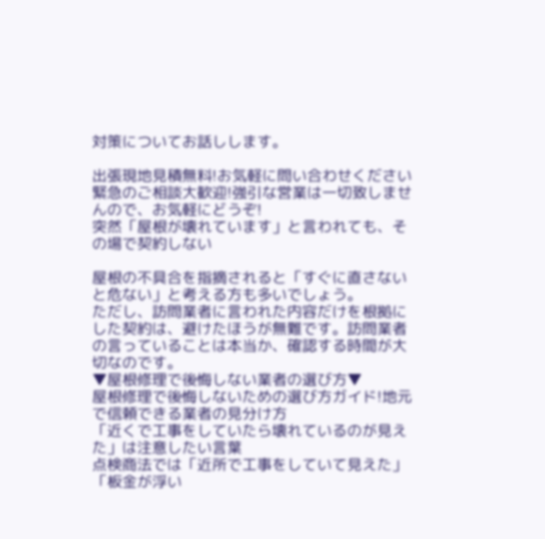対策についてお話しします。

出張現地見積無料!お気軽に問い合わせください
緊急のご相談大歓迎!強引な営業は一切致しませんので、お気軽にどうぞ!
突然「屋根が壊れています」と言われても、その場で契約しない

屋根の不具合を指摘されると「すぐに直さないと危ない」と考える方も多いでしょう。
ただし、訪問業者に言われた内容だけを根拠にした契約は、避けたほうが無難です。訪問業者の言っていることは本当か、確認する時間が大切なのです。
▼屋根修理で後悔しない業者の選び方▼
屋根修理で後悔しないための選び方ガイド!地元で信頼できる業者の見分け方
「近くで工事をしていたら壊れているのが見えた」は注意したい言葉
点検商法では「近所で工事をしていて見えた」「板金が浮い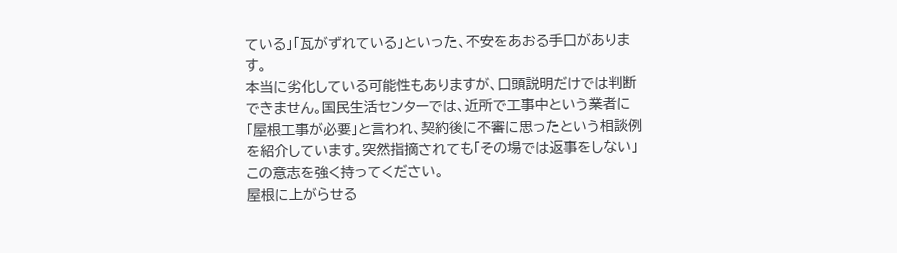ている」「瓦がずれている」といった、不安をあおる手口があります。
本当に劣化している可能性もありますが、口頭説明だけでは判断できません。国民生活センターでは、近所で工事中という業者に「屋根工事が必要」と言われ、契約後に不審に思ったという相談例を紹介しています。突然指摘されても「その場では返事をしない」この意志を強く持ってください。
屋根に上がらせる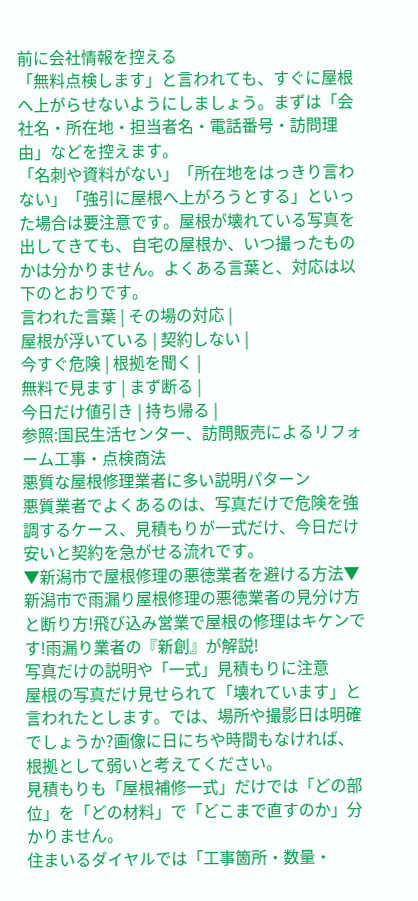前に会社情報を控える
「無料点検します」と言われても、すぐに屋根へ上がらせないようにしましょう。まずは「会社名・所在地・担当者名・電話番号・訪問理由」などを控えます。
「名刺や資料がない」「所在地をはっきり言わない」「強引に屋根へ上がろうとする」といった場合は要注意です。屋根が壊れている写真を出してきても、自宅の屋根か、いつ撮ったものかは分かりません。よくある言葉と、対応は以下のとおりです。
言われた言葉 | その場の対応 |
屋根が浮いている | 契約しない |
今すぐ危険 | 根拠を聞く |
無料で見ます | まず断る |
今日だけ値引き | 持ち帰る |
参照:国民生活センター、訪問販売によるリフォーム工事・点検商法
悪質な屋根修理業者に多い説明パターン
悪質業者でよくあるのは、写真だけで危険を強調するケース、見積もりが一式だけ、今日だけ安いと契約を急がせる流れです。
▼新潟市で屋根修理の悪徳業者を避ける方法▼
新潟市で雨漏り屋根修理の悪徳業者の見分け方と断り方!飛び込み営業で屋根の修理はキケンです!雨漏り業者の『新創』が解説!
写真だけの説明や「一式」見積もりに注意
屋根の写真だけ見せられて「壊れています」と言われたとします。では、場所や撮影日は明確でしょうか?画像に日にちや時間もなければ、根拠として弱いと考えてください。
見積もりも「屋根補修一式」だけでは「どの部位」を「どの材料」で「どこまで直すのか」分かりません。
住まいるダイヤルでは「工事箇所・数量・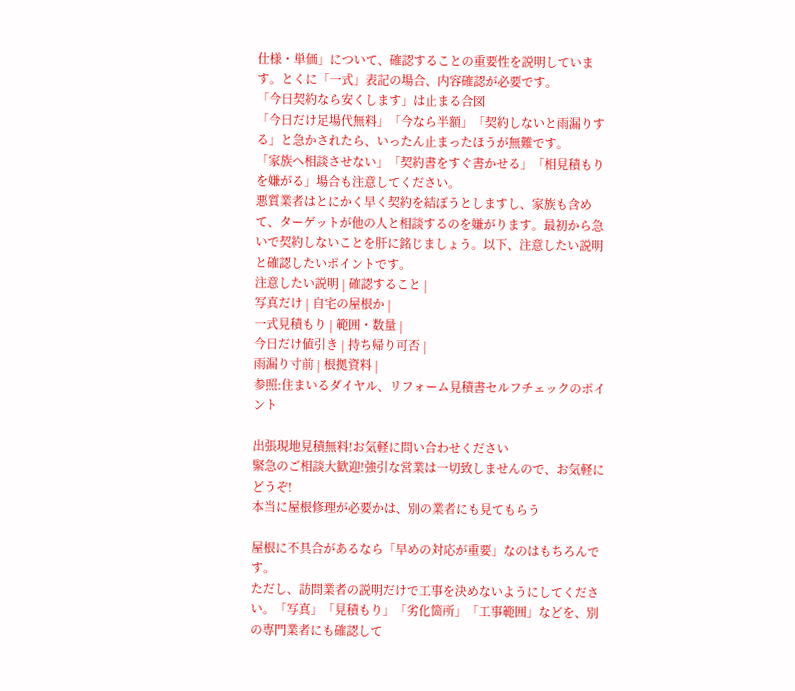仕様・単価」について、確認することの重要性を説明しています。とくに「一式」表記の場合、内容確認が必要です。
「今日契約なら安くします」は止まる合図
「今日だけ足場代無料」「今なら半額」「契約しないと雨漏りする」と急かされたら、いったん止まったほうが無難です。
「家族へ相談させない」「契約書をすぐ書かせる」「相見積もりを嫌がる」場合も注意してください。
悪質業者はとにかく早く契約を結ぼうとしますし、家族も含めて、ターゲットが他の人と相談するのを嫌がります。最初から急いで契約しないことを肝に銘じましょう。以下、注意したい説明と確認したいポイントです。
注意したい説明 | 確認すること |
写真だけ | 自宅の屋根か |
一式見積もり | 範囲・数量 |
今日だけ値引き | 持ち帰り可否 |
雨漏り寸前 | 根拠資料 |
参照:住まいるダイヤル、リフォーム見積書セルフチェックのポイント

出張現地見積無料!お気軽に問い合わせください
緊急のご相談大歓迎!強引な営業は一切致しませんので、お気軽にどうぞ!
本当に屋根修理が必要かは、別の業者にも見てもらう

屋根に不具合があるなら「早めの対応が重要」なのはもちろんです。
ただし、訪問業者の説明だけで工事を決めないようにしてください。「写真」「見積もり」「劣化箇所」「工事範囲」などを、別の専門業者にも確認して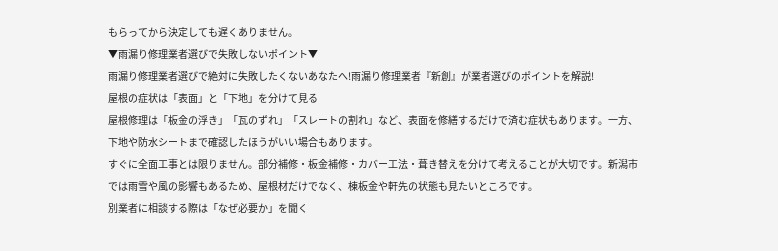もらってから決定しても遅くありません。
▼雨漏り修理業者選びで失敗しないポイント▼
雨漏り修理業者選びで絶対に失敗したくないあなたへ!雨漏り修理業者『新創』が業者選びのポイントを解説!
屋根の症状は「表面」と「下地」を分けて見る
屋根修理は「板金の浮き」「瓦のずれ」「スレートの割れ」など、表面を修繕するだけで済む症状もあります。一方、下地や防水シートまで確認したほうがいい場合もあります。
すぐに全面工事とは限りません。部分補修・板金補修・カバー工法・葺き替えを分けて考えることが大切です。新潟市では雨雪や風の影響もあるため、屋根材だけでなく、棟板金や軒先の状態も見たいところです。
別業者に相談する際は「なぜ必要か」を聞く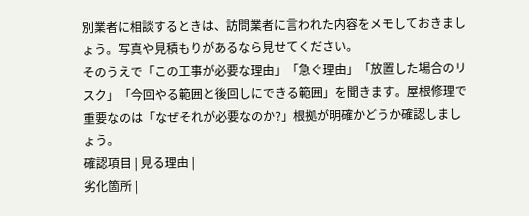別業者に相談するときは、訪問業者に言われた内容をメモしておきましょう。写真や見積もりがあるなら見せてください。
そのうえで「この工事が必要な理由」「急ぐ理由」「放置した場合のリスク」「今回やる範囲と後回しにできる範囲」を聞きます。屋根修理で重要なのは「なぜそれが必要なのか?」根拠が明確かどうか確認しましょう。
確認項目 | 見る理由 |
劣化箇所 |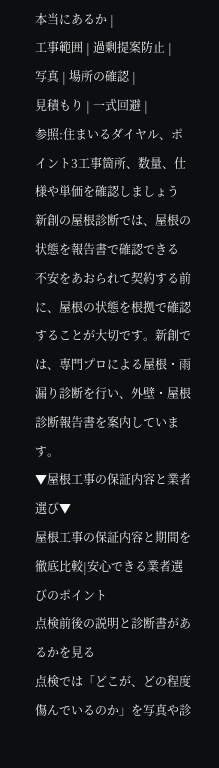本当にあるか |
工事範囲 | 過剰提案防止 |
写真 | 場所の確認 |
見積もり | 一式回避 |
参照:住まいるダイヤル、ポイント3工事箇所、数量、仕様や単価を確認しましょう
新創の屋根診断では、屋根の状態を報告書で確認できる
不安をあおられて契約する前に、屋根の状態を根拠で確認することが大切です。新創では、専門プロによる屋根・雨漏り診断を行い、外壁・屋根診断報告書を案内しています。
▼屋根工事の保証内容と業者選び▼
屋根工事の保証内容と期間を徹底比較|安心できる業者選びのポイント
点検前後の説明と診断書があるかを見る
点検では「どこが、どの程度傷んでいるのか」を写真や診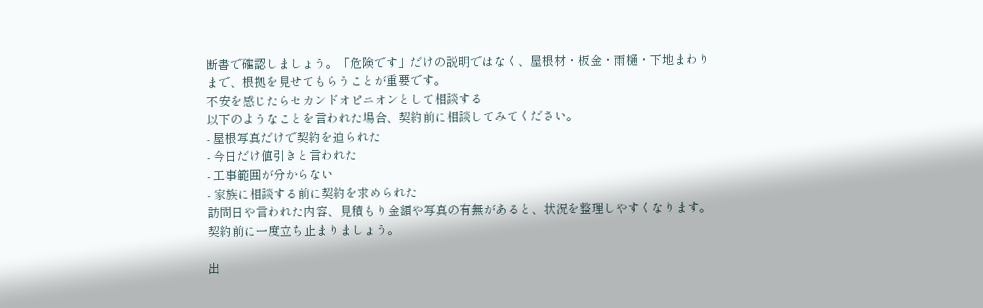断書で確認しましょう。「危険です」だけの説明ではなく、屋根材・板金・雨樋・下地まわりまで、根拠を見せてもらうことが重要です。
不安を感じたらセカンドオピニオンとして相談する
以下のようなことを言われた場合、契約前に相談してみてください。
- 屋根写真だけで契約を迫られた
- 今日だけ値引きと言われた
- 工事範囲が分からない
- 家族に相談する前に契約を求められた
訪問日や言われた内容、見積もり金額や写真の有無があると、状況を整理しやすくなります。契約前に一度立ち止まりましょう。

出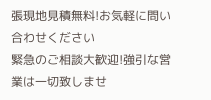張現地見積無料!お気軽に問い合わせください
緊急のご相談大歓迎!強引な営業は一切致しませ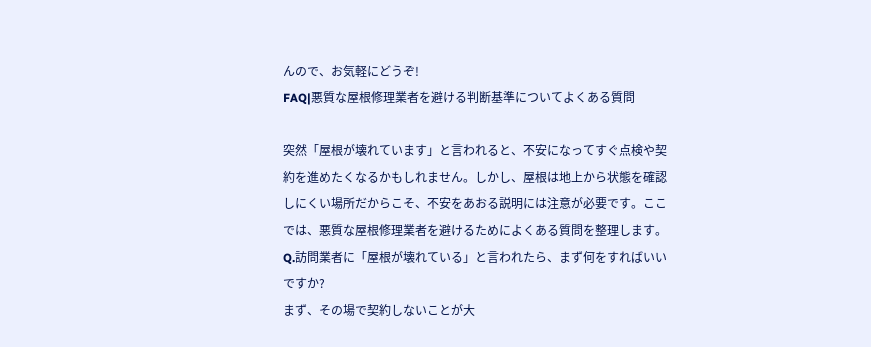んので、お気軽にどうぞ!
FAQ|悪質な屋根修理業者を避ける判断基準についてよくある質問

突然「屋根が壊れています」と言われると、不安になってすぐ点検や契約を進めたくなるかもしれません。しかし、屋根は地上から状態を確認しにくい場所だからこそ、不安をあおる説明には注意が必要です。ここでは、悪質な屋根修理業者を避けるためによくある質問を整理します。
Q.訪問業者に「屋根が壊れている」と言われたら、まず何をすればいいですか?
まず、その場で契約しないことが大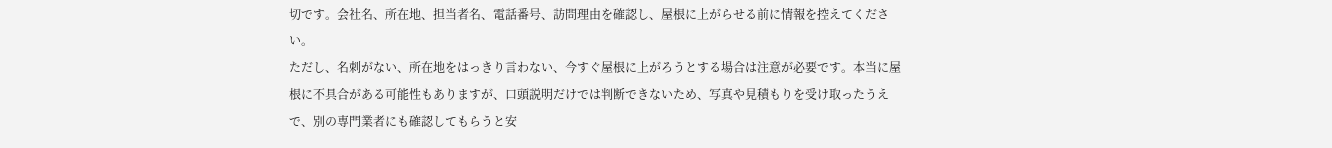切です。会社名、所在地、担当者名、電話番号、訪問理由を確認し、屋根に上がらせる前に情報を控えてください。
ただし、名刺がない、所在地をはっきり言わない、今すぐ屋根に上がろうとする場合は注意が必要です。本当に屋根に不具合がある可能性もありますが、口頭説明だけでは判断できないため、写真や見積もりを受け取ったうえで、別の専門業者にも確認してもらうと安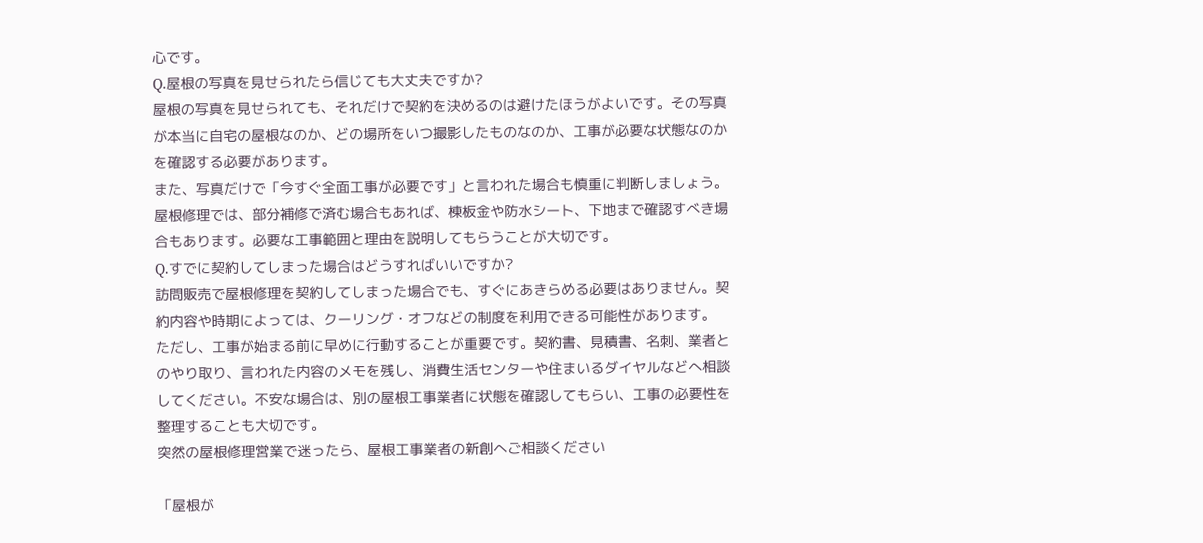心です。
Q.屋根の写真を見せられたら信じても大丈夫ですか?
屋根の写真を見せられても、それだけで契約を決めるのは避けたほうがよいです。その写真が本当に自宅の屋根なのか、どの場所をいつ撮影したものなのか、工事が必要な状態なのかを確認する必要があります。
また、写真だけで「今すぐ全面工事が必要です」と言われた場合も慎重に判断しましょう。屋根修理では、部分補修で済む場合もあれば、棟板金や防水シート、下地まで確認すべき場合もあります。必要な工事範囲と理由を説明してもらうことが大切です。
Q.すでに契約してしまった場合はどうすればいいですか?
訪問販売で屋根修理を契約してしまった場合でも、すぐにあきらめる必要はありません。契約内容や時期によっては、クーリング・オフなどの制度を利用できる可能性があります。
ただし、工事が始まる前に早めに行動することが重要です。契約書、見積書、名刺、業者とのやり取り、言われた内容のメモを残し、消費生活センターや住まいるダイヤルなどへ相談してください。不安な場合は、別の屋根工事業者に状態を確認してもらい、工事の必要性を整理することも大切です。
突然の屋根修理営業で迷ったら、屋根工事業者の新創へご相談ください

「屋根が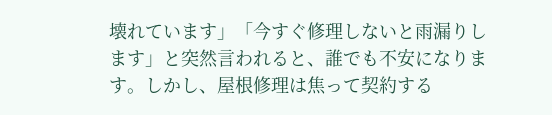壊れています」「今すぐ修理しないと雨漏りします」と突然言われると、誰でも不安になります。しかし、屋根修理は焦って契約する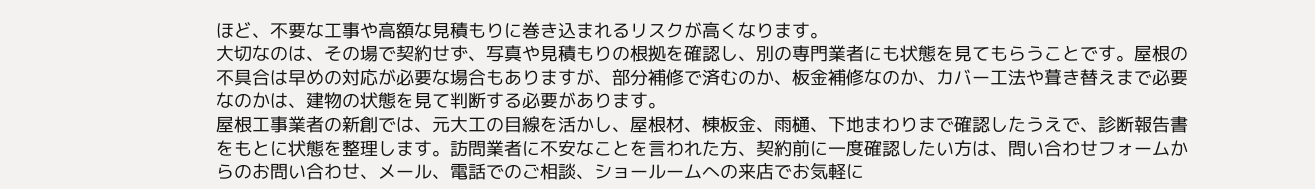ほど、不要な工事や高額な見積もりに巻き込まれるリスクが高くなります。
大切なのは、その場で契約せず、写真や見積もりの根拠を確認し、別の専門業者にも状態を見てもらうことです。屋根の不具合は早めの対応が必要な場合もありますが、部分補修で済むのか、板金補修なのか、カバー工法や葺き替えまで必要なのかは、建物の状態を見て判断する必要があります。
屋根工事業者の新創では、元大工の目線を活かし、屋根材、棟板金、雨樋、下地まわりまで確認したうえで、診断報告書をもとに状態を整理します。訪問業者に不安なことを言われた方、契約前に一度確認したい方は、問い合わせフォームからのお問い合わせ、メール、電話でのご相談、ショールームへの来店でお気軽に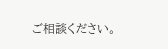ご相談ください。